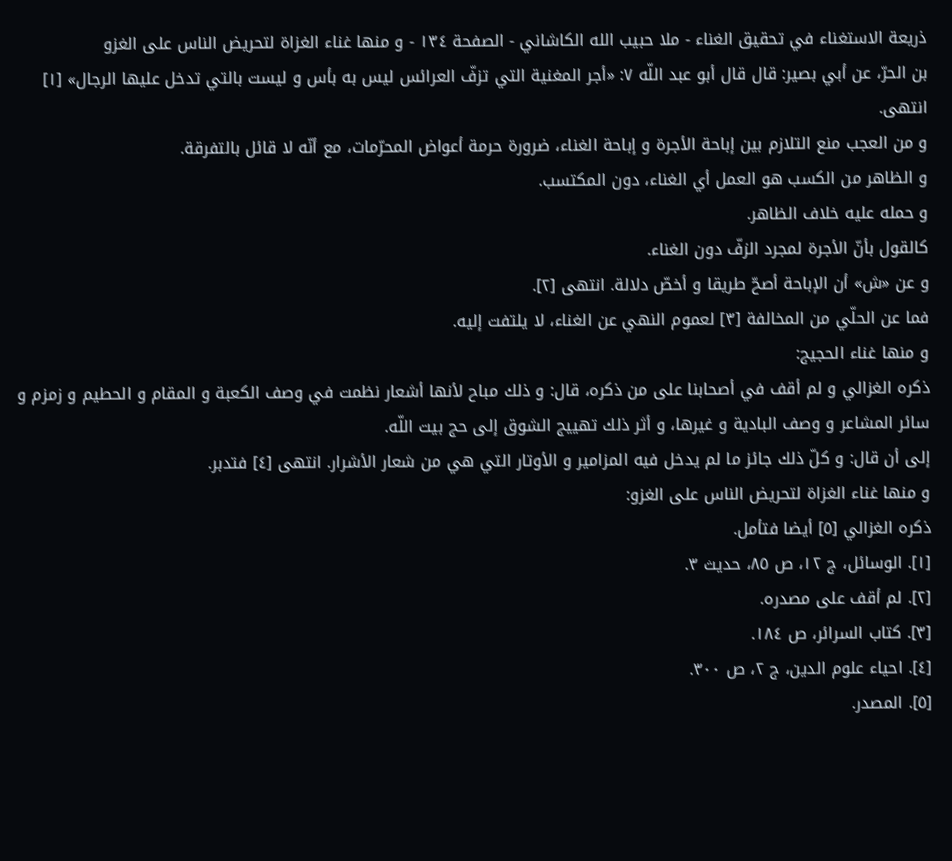ذريعة الاستغناء في تحقيق الغناء - ملا حبيب الله الكاشاني - الصفحة ١٣٤ - و منها غناء الغزاة لتحريض الناس على الغزو
بن الحرّ، عن أبي بصير: قال قال أبو عبد اللّه ٧: «أجر المغنية التي تزفّ العرائس ليس به بأس و ليست بالتي تدخل عليها الرجال» [١] انتهى.
و من العجب منع التلازم بين إباحة الأجرة و إباحة الغناء، ضرورة حرمة أعواض المحرّمات، مع أنّه لا قائل بالتفرقة.
و الظاهر من الكسب هو العمل أي الغناء، دون المكتسب.
و حمله عليه خلاف الظاهر.
كالقول بأنّ الأجرة لمجرد الزفّ دون الغناء.
و عن «ش» أن الإباحة أصحّ طريقا و أخصّ دلالة. انتهى [٢].
فما عن الحلّي من المخالفة [٣] لعموم النهي عن الغناء، لا يلتفت إليه.
و منها غناء الحجيج:
ذكره الغزالي و لم أقف في أصحابنا على من ذكره، قال: و ذلك مباح لأنها أشعار نظمت في وصف الكعبة و المقام و الحطيم و زمزم و سائر المشاعر و وصف البادية و غيرها، و أثر ذلك تهييج الشوق إلى حج بيت اللّه.
إلى أن قال: و كلّ ذلك جائز ما لم يدخل فيه المزامير و الأوتار التي هي من شعار الأشرار. انتهى [٤] فتدبر.
و منها غناء الغزاة لتحريض الناس على الغزو:
ذكره الغزالي [٥] أيضا فتأمل.
[١]. الوسائل، ج ١٢، ص ٨٥، حديث ٣.
[٢]. لم أقف على مصدره.
[٣]. كتاب السرائر، ص ١٨٤.
[٤]. احياء علوم الدين، ج ٢، ص ٣٠٠.
[٥]. المصدر.